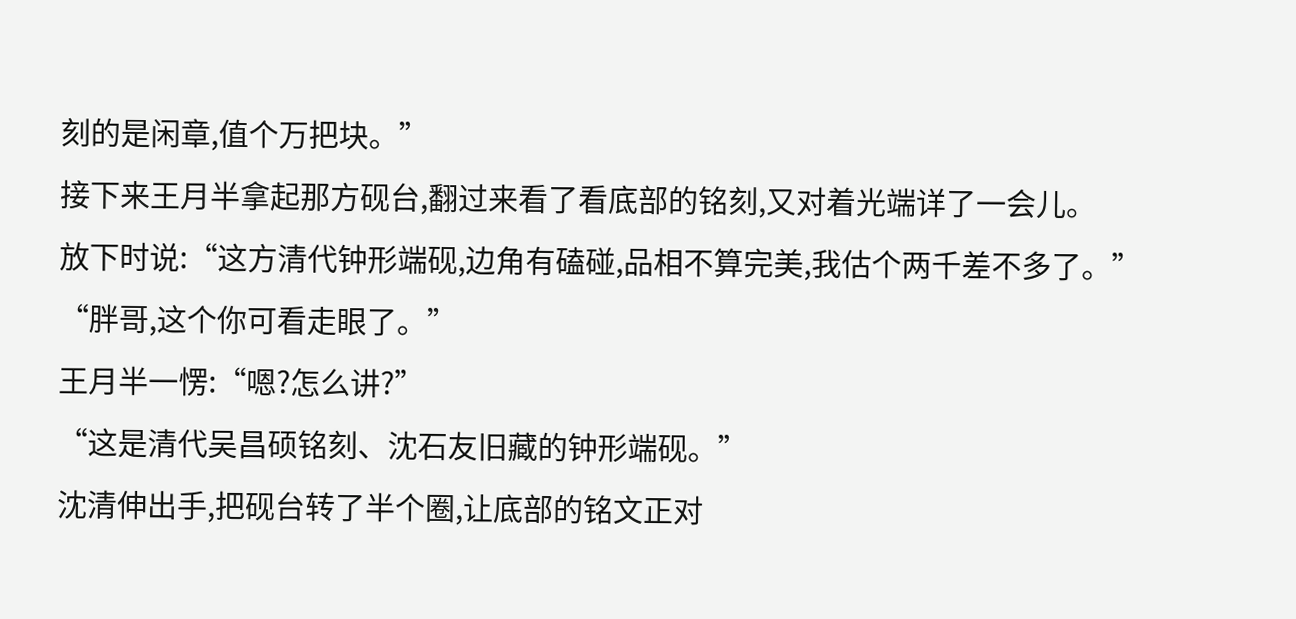刻的是闲章,值个万把块。”
接下来王月半拿起那方砚台,翻过来看了看底部的铭刻,又对着光端详了一会儿。
放下时说:“这方清代钟形端砚,边角有磕碰,品相不算完美,我估个两千差不多了。”
“胖哥,这个你可看走眼了。”
王月半一愣:“嗯?怎么讲?”
“这是清代吴昌硕铭刻、沈石友旧藏的钟形端砚。”
沈清伸出手,把砚台转了半个圈,让底部的铭文正对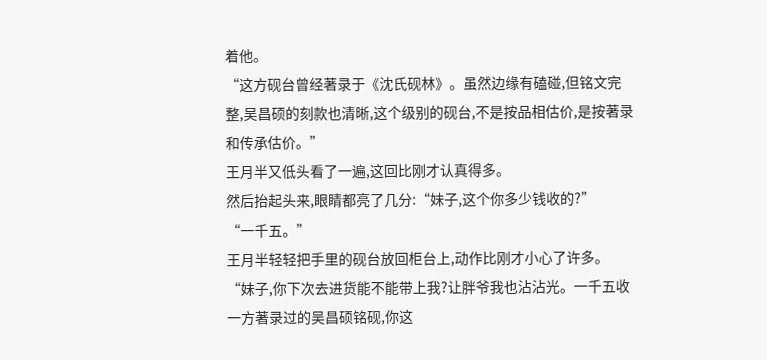着他。
“这方砚台曾经著录于《沈氏砚林》。虽然边缘有磕碰,但铭文完整,吴昌硕的刻款也清晰,这个级别的砚台,不是按品相估价,是按著录和传承估价。”
王月半又低头看了一遍,这回比刚才认真得多。
然后抬起头来,眼睛都亮了几分:“妹子,这个你多少钱收的?”
“一千五。”
王月半轻轻把手里的砚台放回柜台上,动作比刚才小心了许多。
“妹子,你下次去进货能不能带上我?让胖爷我也沾沾光。一千五收一方著录过的吴昌硕铭砚,你这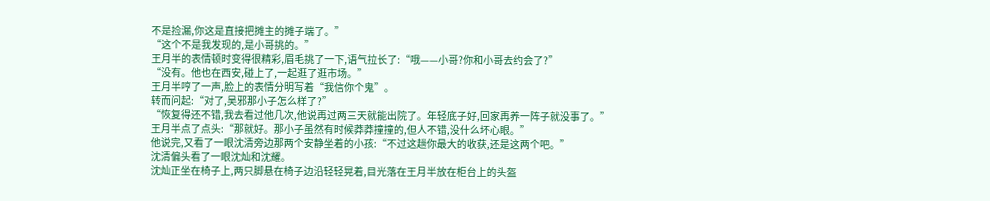不是捡漏,你这是直接把摊主的摊子端了。”
“这个不是我发现的,是小哥挑的。”
王月半的表情顿时变得很精彩,眉毛挑了一下,语气拉长了:“哦——小哥?你和小哥去约会了?”
“没有。他也在西安,碰上了,一起逛了逛市场。”
王月半哼了一声,脸上的表情分明写着“我信你个鬼”。
转而问起:“对了,吴邪那小子怎么样了?”
“恢复得还不错,我去看过他几次,他说再过两三天就能出院了。年轻底子好,回家再养一阵子就没事了。”
王月半点了点头:“那就好。那小子虽然有时候莽莽撞撞的,但人不错,没什么坏心眼。”
他说完,又看了一眼沈清旁边那两个安静坐着的小孩:“不过这趟你最大的收获,还是这两个吧。”
沈清偏头看了一眼沈灿和沈耀。
沈灿正坐在椅子上,两只脚悬在椅子边沿轻轻晃着,目光落在王月半放在柜台上的头盔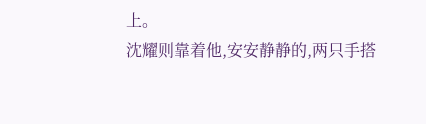上。
沈耀则靠着他,安安静静的,两只手搭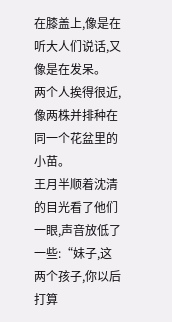在膝盖上,像是在听大人们说话,又像是在发呆。
两个人挨得很近,像两株并排种在同一个花盆里的小苗。
王月半顺着沈清的目光看了他们一眼,声音放低了一些:“妹子,这两个孩子,你以后打算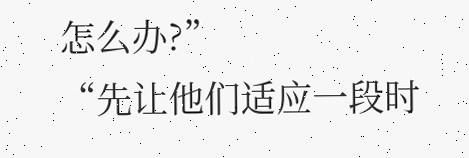怎么办?”
“先让他们适应一段时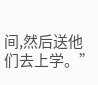间,然后送他们去上学。”